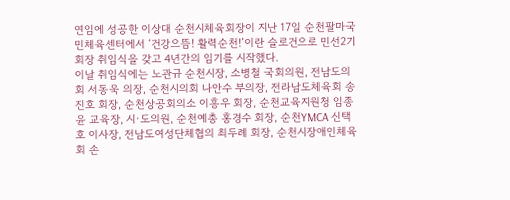연임에 성공한 이상대 순천시체육회장이 지난 17일 순천팔마국민체육센터에서 ‘건강으뜸! 활력순천!’이란 슬로건으로 민선2기 회장 취임식을 갖고 4년간의 임기를 시작했다.
이날 취임식에는 노관규 순천시장, 소병철 국회의원, 전남도의회 서동욱 의장, 순천시의회 나안수 부의장, 전라남도체육회 송진호 회장, 순천상공회의소 이흥우 회장, 순천교육지원청 임종윤 교육장, 시·도의원, 순천예총 홍경수 회장, 순천YMCA 신택호 이사장, 전남도여성단체협의 최두례 회장, 순천시장애인체육회 손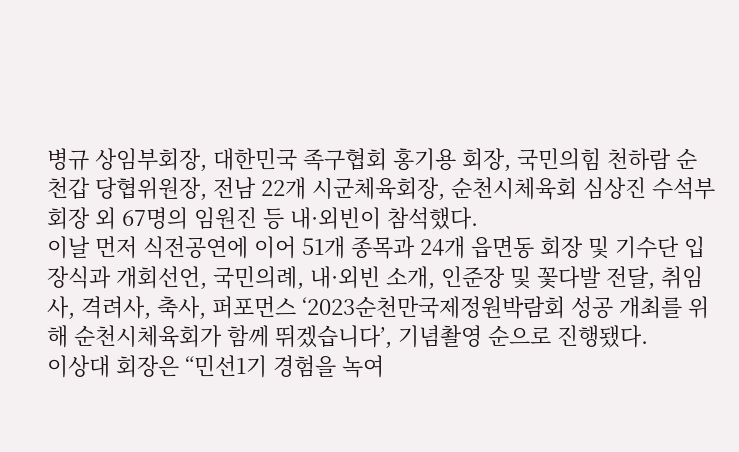병규 상임부회장, 대한민국 족구협회 홍기용 회장, 국민의힘 천하람 순천갑 당협위원장, 전남 22개 시군체육회장, 순천시체육회 심상진 수석부회장 외 67명의 임원진 등 내·외빈이 참석했다.
이날 먼저 식전공연에 이어 51개 종목과 24개 읍면동 회장 및 기수단 입장식과 개회선언, 국민의례, 내·외빈 소개, 인준장 및 꽃다발 전달, 취임사, 격려사, 축사, 퍼포먼스 ‘2023순천만국제정원박람회 성공 개최를 위해 순천시체육회가 함께 뛰겠습니다’, 기념촬영 순으로 진행됐다.
이상대 회장은 “민선1기 경험을 녹여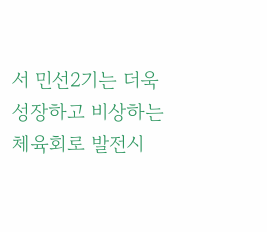서 민선2기는 더욱 성장하고 비상하는 체육회로 발전시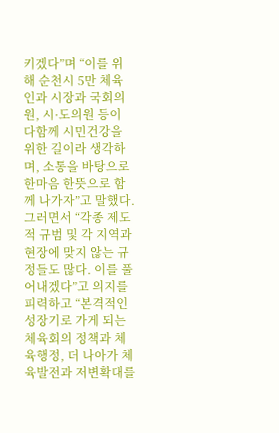키겠다”며 “이를 위해 순천시 5만 체육인과 시장과 국회의원, 시·도의원 등이 다함께 시민건강을 위한 길이라 생각하며, 소통을 바탕으로 한마음 한뜻으로 함께 나가자”고 말했다.
그러면서 “각종 제도적 규범 및 각 지역과 현장에 맞지 않는 규정들도 많다. 이를 풀어내겠다”고 의지를 피력하고 “본격적인 성장기로 가게 되는 체육회의 정책과 체육행정, 더 나아가 체육발전과 저변확대를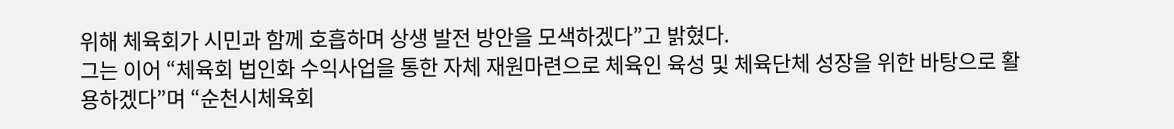위해 체육회가 시민과 함께 호흡하며 상생 발전 방안을 모색하겠다”고 밝혔다.
그는 이어 “체육회 법인화 수익사업을 통한 자체 재원마련으로 체육인 육성 및 체육단체 성장을 위한 바탕으로 활용하겠다”며 “순천시체육회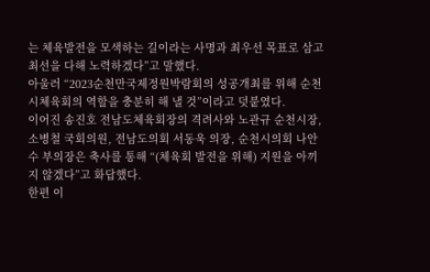는 체육발전을 모색하는 길이라는 사명과 최우선 목표로 삼고 최선을 다해 노력하겠다”고 말했다.
아울러 “2023순천만국제정원박람회의 성공개최를 위해 순천시체육회의 역할을 충분히 해 낼 것”이라고 덧붙였다.
이어진 송진호 전남도체육회장의 격려사와 노관규 순천시장, 소병철 국회의원, 전남도의회 서동욱 의장, 순천시의회 나안수 부의장은 축사를 통해 “(체육회 발전을 위해) 지원을 아끼지 않겠다”고 화답했다.
한편 이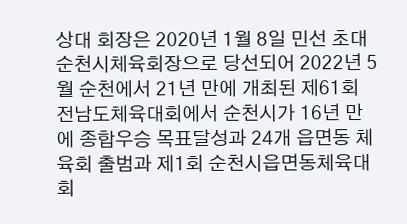상대 회장은 2020년 1월 8일 민선 초대 순천시체육회장으로 당선되어 2022년 5월 순천에서 21년 만에 개최된 제61회 전남도체육대회에서 순천시가 16년 만에 종합우승 목표달성과 24개 읍면동 체육회 출범과 제1회 순천시읍면동체육대회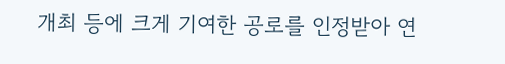개최 등에 크게 기여한 공로를 인정받아 연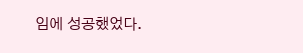임에 성공했었다.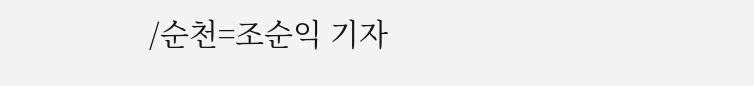/순천=조순익 기자